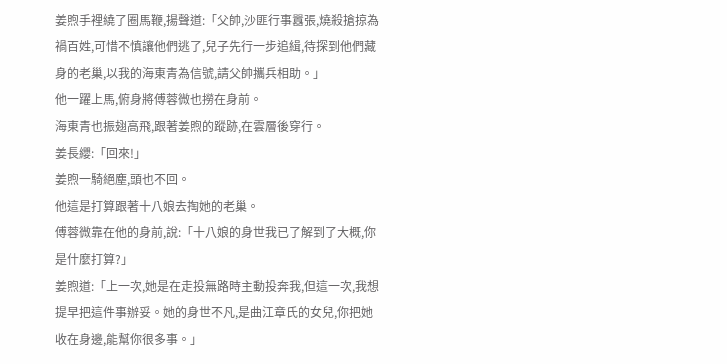姜煦手裡繞了圈馬鞭,揚聲道:「父帥,沙匪行事囂張,燒殺搶掠為禍百姓,可惜不慎讓他們逃了,兒子先行一步追緝,待探到他們藏身的老巢,以我的海東青為信號,請父帥攜兵相助。」
他一躍上馬,俯身將傅蓉微也撈在身前。
海東青也振翅高飛,跟著姜煦的蹤跡,在雲層後穿行。
姜長纓:「回來!」
姜煦一騎絕塵,頭也不回。
他這是打算跟著十八娘去掏她的老巢。
傅蓉微靠在他的身前,說:「十八娘的身世我已了解到了大概,你是什麼打算?」
姜煦道:「上一次,她是在走投無路時主動投奔我,但這一次,我想提早把這件事辦妥。她的身世不凡,是曲江章氏的女兒,你把她收在身邊,能幫你很多事。」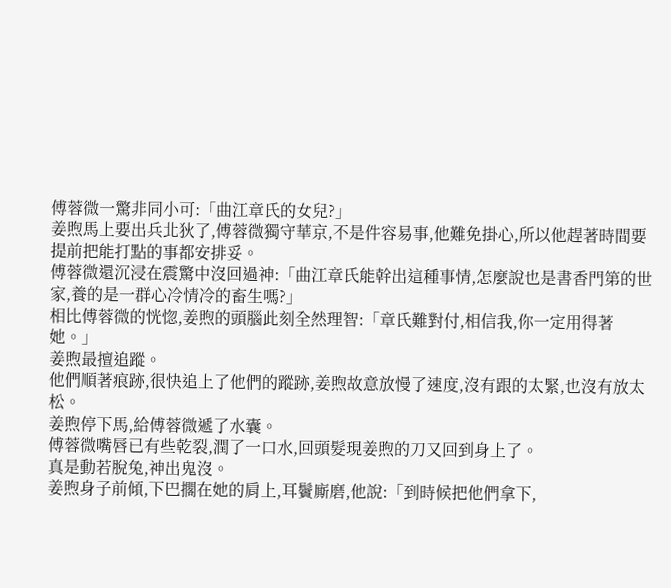傅蓉微一驚非同小可:「曲江章氏的女兒?」
姜煦馬上要出兵北狄了,傅蓉微獨守華京,不是件容易事,他難免掛心,所以他趕著時間要提前把能打點的事都安排妥。
傅蓉微還沉浸在震驚中沒回過神:「曲江章氏能幹出這種事情,怎麼說也是書香門第的世家,養的是一群心冷情冷的畜生嗎?」
相比傅蓉微的恍惚,姜煦的頭腦此刻全然理智:「章氏難對付,相信我,你一定用得著她。」
姜煦最擅追蹤。
他們順著痕跡,很快追上了他們的蹤跡,姜煦故意放慢了速度,沒有跟的太緊,也沒有放太松。
姜煦停下馬,給傅蓉微遞了水囊。
傅蓉微嘴唇已有些乾裂,潤了一口水,回頭髮現姜煦的刀又回到身上了。
真是動若脫兔,神出鬼沒。
姜煦身子前傾,下巴擱在她的肩上,耳鬢廝磨,他說:「到時候把他們拿下,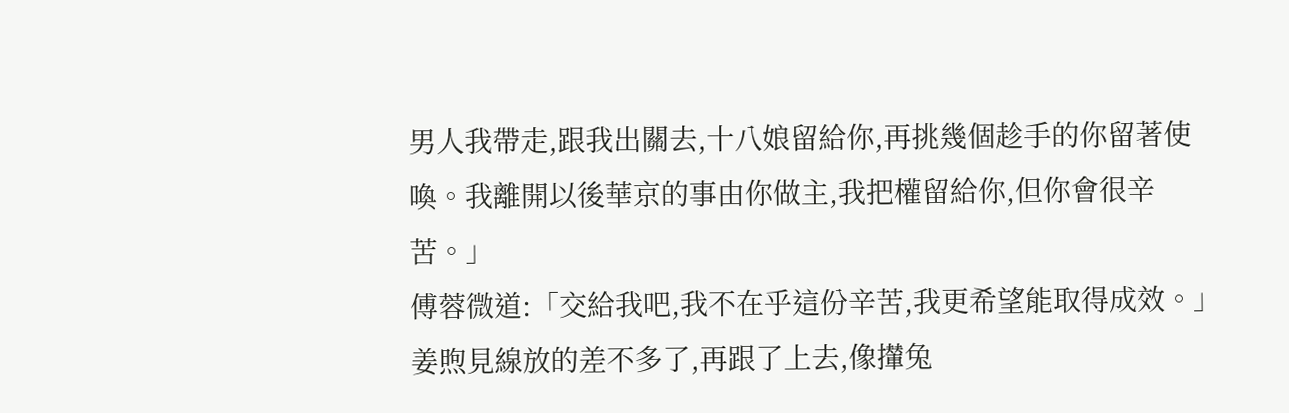男人我帶走,跟我出關去,十八娘留給你,再挑幾個趁手的你留著使喚。我離開以後華京的事由你做主,我把權留給你,但你會很辛苦。」
傅蓉微道:「交給我吧,我不在乎這份辛苦,我更希望能取得成效。」
姜煦見線放的差不多了,再跟了上去,像攆兔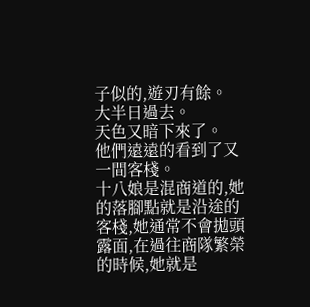子似的,遊刃有餘。
大半日過去。
天色又暗下來了。
他們遠遠的看到了又一間客棧。
十八娘是混商道的,她的落腳點就是沿途的客棧,她通常不會拋頭露面,在過往商隊繁榮的時候,她就是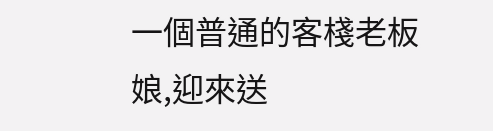一個普通的客棧老板娘,迎來送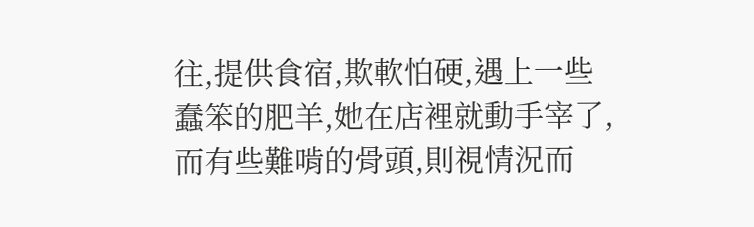往,提供食宿,欺軟怕硬,遇上一些蠢笨的肥羊,她在店裡就動手宰了,而有些難啃的骨頭,則視情況而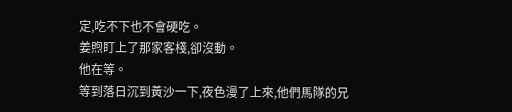定,吃不下也不會硬吃。
姜煦盯上了那家客棧,卻沒動。
他在等。
等到落日沉到黃沙一下,夜色漫了上來,他們馬隊的兄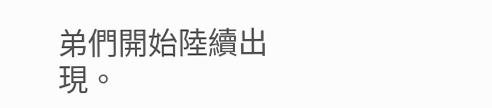弟們開始陸續出現。